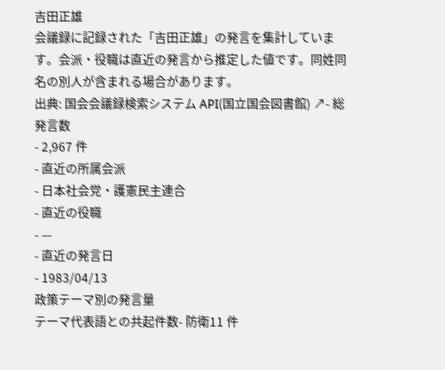吉田正雄
会議録に記録された「吉田正雄」の発言を集計しています。会派・役職は直近の発言から推定した値です。同姓同名の別人が含まれる場合があります。
出典: 国会会議録検索システム API(国立国会図書館) ↗- 総発言数
- 2,967 件
- 直近の所属会派
- 日本社会党・護憲民主連合
- 直近の役職
- —
- 直近の発言日
- 1983/04/13
政策テーマ別の発言量
テーマ代表語との共起件数- 防衛11 件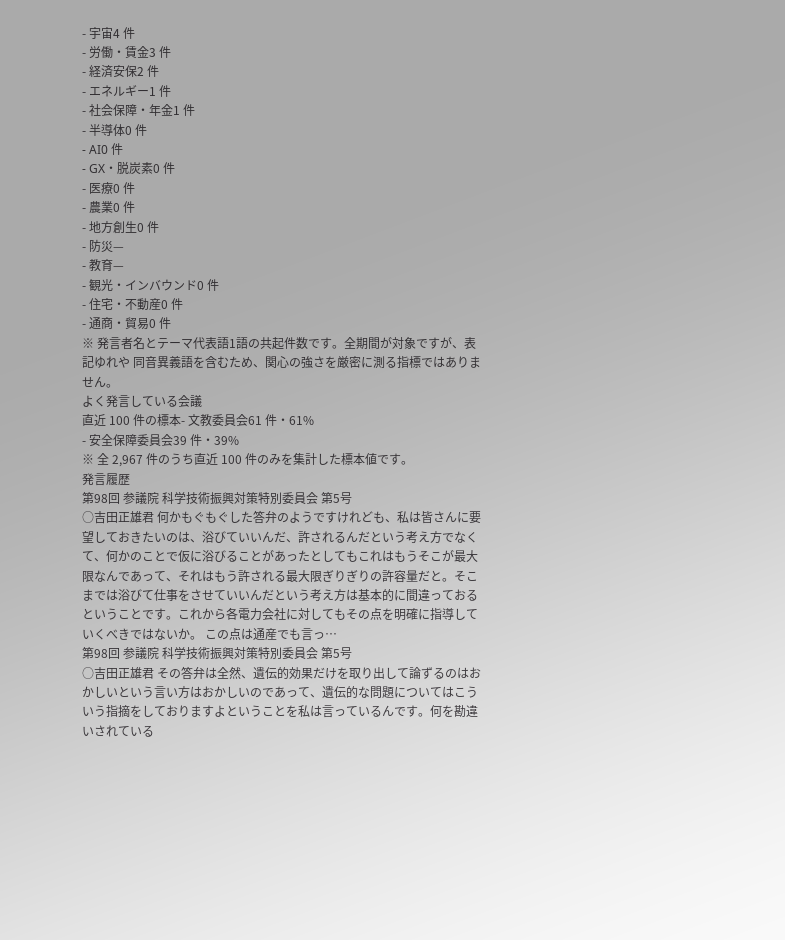- 宇宙4 件
- 労働・賃金3 件
- 経済安保2 件
- エネルギー1 件
- 社会保障・年金1 件
- 半導体0 件
- AI0 件
- GX・脱炭素0 件
- 医療0 件
- 農業0 件
- 地方創生0 件
- 防災—
- 教育—
- 観光・インバウンド0 件
- 住宅・不動産0 件
- 通商・貿易0 件
※ 発言者名とテーマ代表語1語の共起件数です。全期間が対象ですが、表記ゆれや 同音異義語を含むため、関心の強さを厳密に測る指標ではありません。
よく発言している会議
直近 100 件の標本- 文教委員会61 件・61%
- 安全保障委員会39 件・39%
※ 全 2,967 件のうち直近 100 件のみを集計した標本値です。
発言履歴
第98回 参議院 科学技術振興対策特別委員会 第5号
○吉田正雄君 何かもぐもぐした答弁のようですけれども、私は皆さんに要望しておきたいのは、浴びていいんだ、許されるんだという考え方でなくて、何かのことで仮に浴びることがあったとしてもこれはもうそこが最大限なんであって、それはもう許される最大限ぎりぎりの許容量だと。そこまでは浴びて仕事をさせていいんだという考え方は基本的に間違っておるということです。これから各電力会社に対してもその点を明確に指導していくべきではないか。 この点は通産でも言っ…
第98回 参議院 科学技術振興対策特別委員会 第5号
○吉田正雄君 その答弁は全然、遺伝的効果だけを取り出して論ずるのはおかしいという言い方はおかしいのであって、遺伝的な問題についてはこういう指摘をしておりますよということを私は言っているんです。何を勘違いされている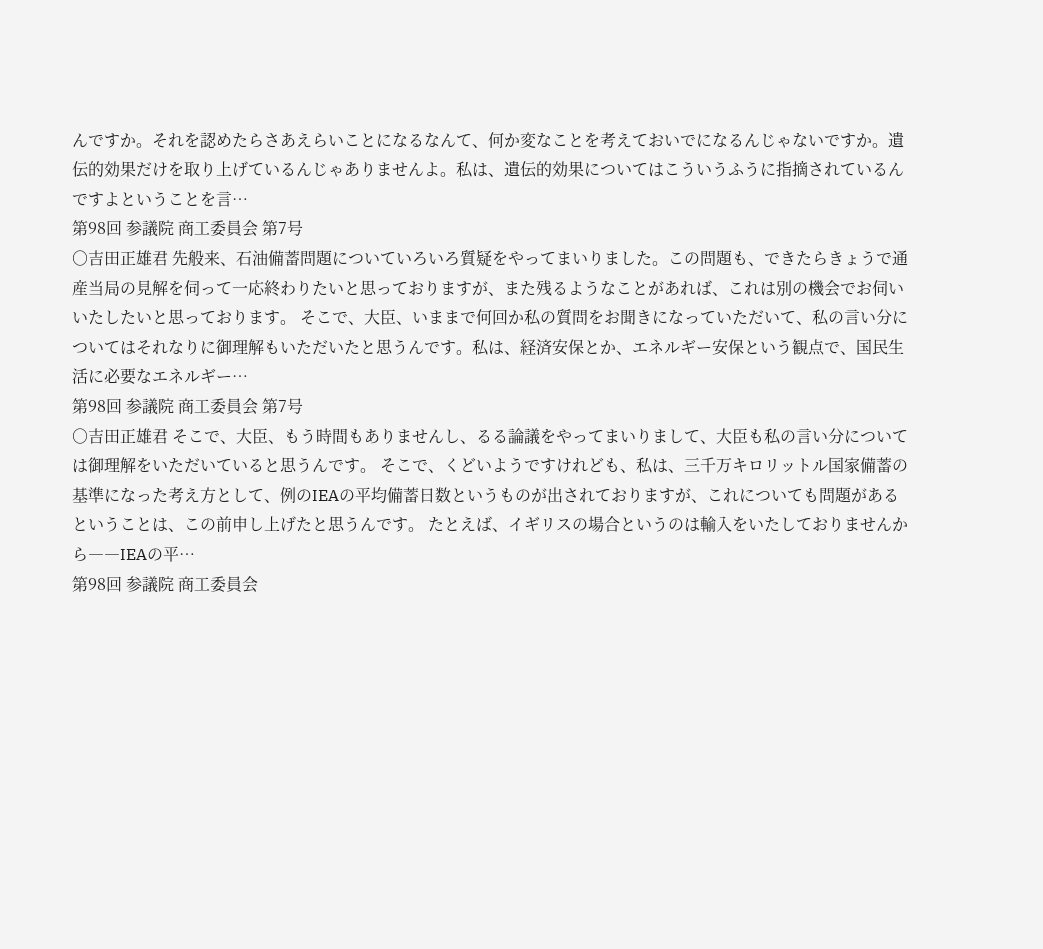んですか。それを認めたらさあえらいことになるなんて、何か変なことを考えておいでになるんじゃないですか。遺伝的効果だけを取り上げているんじゃありませんよ。私は、遺伝的効果についてはこういうふうに指摘されているんですよということを言…
第98回 参議院 商工委員会 第7号
○吉田正雄君 先般来、石油備蓄問題についていろいろ質疑をやってまいりました。この問題も、できたらきょうで通産当局の見解を伺って一応終わりたいと思っておりますが、また残るようなことがあれば、これは別の機会でお伺いいたしたいと思っております。 そこで、大臣、いままで何回か私の質問をお聞きになっていただいて、私の言い分についてはそれなりに御理解もいただいたと思うんです。私は、経済安保とか、エネルギー安保という観点で、国民生活に必要なエネルギー…
第98回 参議院 商工委員会 第7号
○吉田正雄君 そこで、大臣、もう時間もありませんし、るる論議をやってまいりまして、大臣も私の言い分については御理解をいただいていると思うんです。 そこで、くどいようですけれども、私は、三千万キロリットル国家備蓄の基準になった考え方として、例のIEAの平均備蓄日数というものが出されておりますが、これについても問題があるということは、この前申し上げたと思うんです。 たとえば、イギリスの場合というのは輸入をいたしておりませんから――IEAの平…
第98回 参議院 商工委員会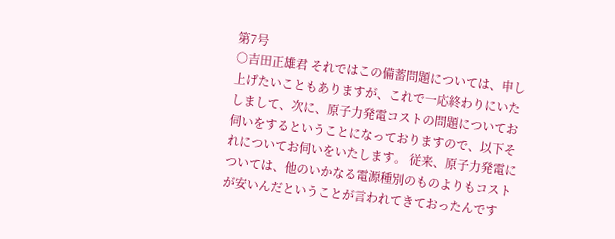第7号
○吉田正雄君 それではこの備蓄問題については、申し上げたいこともありますが、これで一応終わりにいたしまして、次に、原子力発電コストの問題についてお伺いをするということになっておりますので、以下それについてお伺いをいたします。 従来、原子力発電については、他のいかなる電源種別のものよりもコストが安いんだということが言われてきておったんです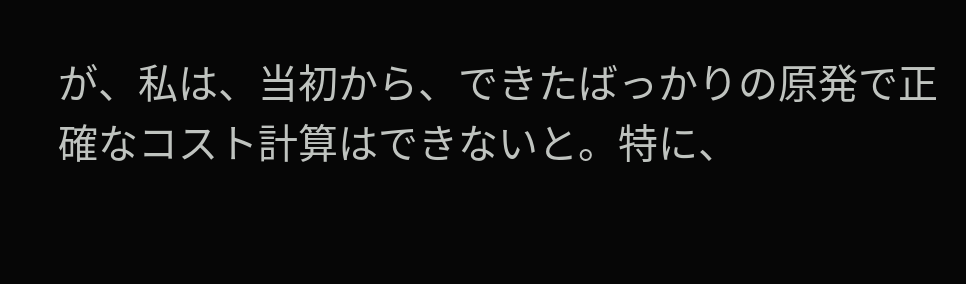が、私は、当初から、できたばっかりの原発で正確なコスト計算はできないと。特に、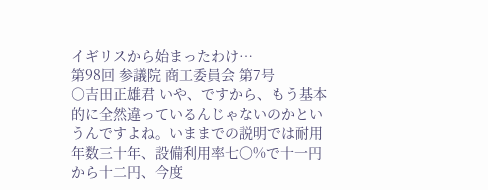イギリスから始まったわけ…
第98回 参議院 商工委員会 第7号
○吉田正雄君 いや、ですから、もう基本的に全然違っているんじゃないのかというんですよね。いままでの説明では耐用年数三十年、設備利用率七〇%で十一円から十二円、今度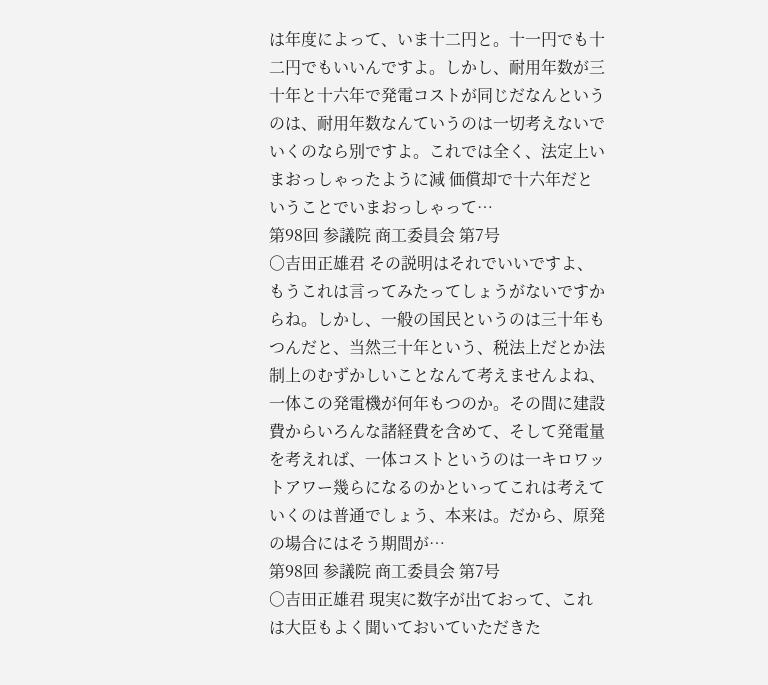は年度によって、いま十二円と。十一円でも十二円でもいいんですよ。しかし、耐用年数が三十年と十六年で発電コストが同じだなんというのは、耐用年数なんていうのは一切考えないでいくのなら別ですよ。これでは全く、法定上いまおっしゃったように減 価償却で十六年だということでいまおっしゃって…
第98回 参議院 商工委員会 第7号
○吉田正雄君 その説明はそれでいいですよ、もうこれは言ってみたってしょうがないですからね。しかし、一般の国民というのは三十年もつんだと、当然三十年という、税法上だとか法制上のむずかしいことなんて考えませんよね、一体この発電機が何年もつのか。その間に建設費からいろんな諸経費を含めて、そして発電量を考えれば、一体コストというのは一キロワットアワー幾らになるのかといってこれは考えていくのは普通でしょう、本来は。だから、原発の場合にはそう期間が…
第98回 参議院 商工委員会 第7号
○吉田正雄君 現実に数字が出ておって、これは大臣もよく聞いておいていただきた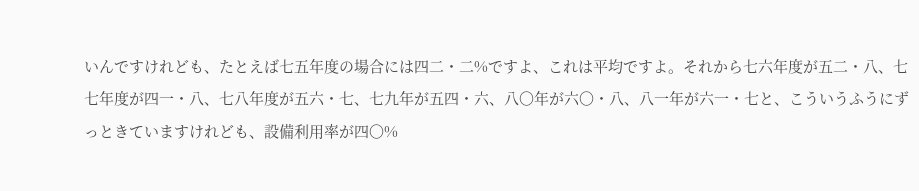いんですけれども、たとえば七五年度の場合には四二・二%ですよ、これは平均ですよ。それから七六年度が五二・八、七七年度が四一・八、七八年度が五六・七、七九年が五四・六、八〇年が六〇・八、八一年が六一・七と、こういうふうにずっときていますけれども、設備利用率が四〇%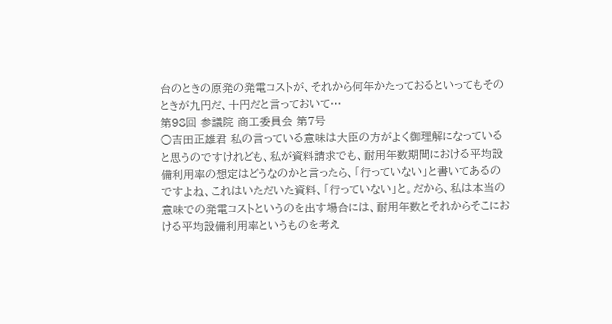台のときの原発の発電コストが、それから何年かたっておるといってもそのときが九円だ、十円だと言っておいて…
第98回 参議院 商工委員会 第7号
○吉田正雄君 私の言っている意味は大臣の方がよく御理解になっていると思うのですけれども、私が資料請求でも、耐用年数期間における平均設備利用率の想定はどうなのかと言ったら、「行っていない」と書いてあるのですよね、これはいただいた資料、「行っていない」と。だから、私は本当の意味での発電コストというのを出す場合には、耐用年数とそれからそこにおける平均設備利用率というものを考え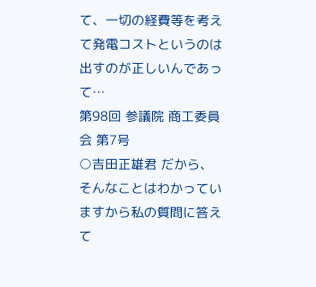て、一切の経費等を考えて発電コストというのは出すのが正しいんであって…
第98回 参議院 商工委員会 第7号
○吉田正雄君 だから、そんなことはわかっていますから私の質問に答えて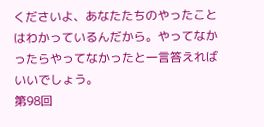くださいよ、あなたたちのやったことはわかっているんだから。やってなかったらやってなかったと一言答えればいいでしょう。
第98回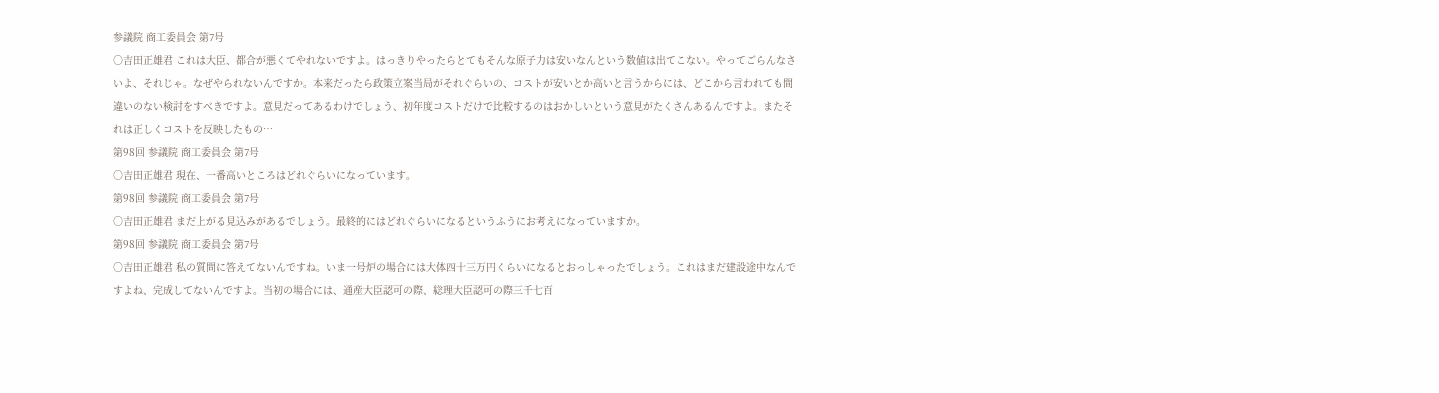参議院 商工委員会 第7号
○吉田正雄君 これは大臣、都合が悪くてやれないですよ。はっきりやったらとてもそんな原子力は安いなんという数値は出てこない。やってごらんなさいよ、それじゃ。なぜやられないんですか。本来だったら政策立案当局がそれぐらいの、コストが安いとか高いと言うからには、どこから言われても間違いのない検討をすべきですよ。意見だってあるわけでしょう、初年度コストだけで比較するのはおかしいという意見がたくさんあるんですよ。またそれは正しくコストを反映したもの…
第98回 参議院 商工委員会 第7号
○吉田正雄君 現在、一番高いところはどれぐらいになっています。
第98回 参議院 商工委員会 第7号
○吉田正雄君 まだ上がる見込みがあるでしょう。最終的にはどれぐらいになるというふうにお考えになっていますか。
第98回 参議院 商工委員会 第7号
○吉田正雄君 私の質問に答えてないんですね。いま一号炉の場合には大体四十三万円くらいになるとおっしゃったでしょう。これはまだ建設途中なんですよね、完成してないんですよ。当初の場合には、通産大臣認可の際、総理大臣認可の際三千七百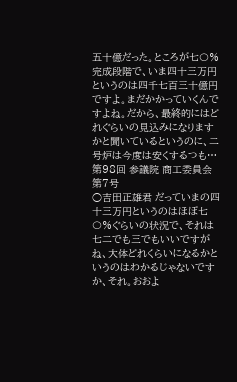五十億だった。ところが七〇%完成段階で、いま四十三万円というのは四千七百三十億円ですよ。まだかかっていくんですよね。だから、最終的にはどれぐらいの見込みになりますかと聞いているというのに、二号炉は今度は安くするつも…
第98回 参議院 商工委員会 第7号
○吉田正雄君 だっていまの四十三万円というのはほぼ七〇%ぐらいの状況で、それは七二でも三でもいいですがね、大体どれくらいになるかというのはわかるじゃないですか、それ。おおよ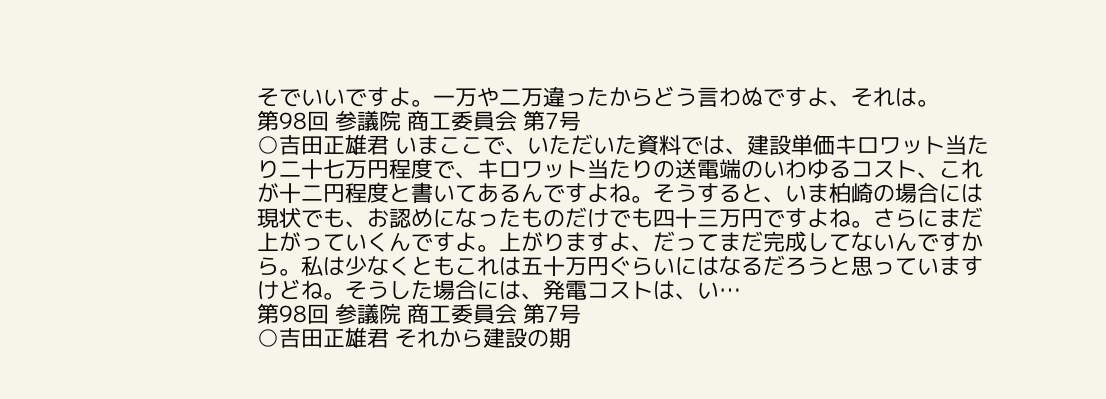そでいいですよ。一万や二万違ったからどう言わぬですよ、それは。
第98回 参議院 商工委員会 第7号
○吉田正雄君 いまここで、いただいた資料では、建設単価キロワット当たり二十七万円程度で、キロワット当たりの送電端のいわゆるコスト、これが十二円程度と書いてあるんですよね。そうすると、いま柏崎の場合には現状でも、お認めになったものだけでも四十三万円ですよね。さらにまだ上がっていくんですよ。上がりますよ、だってまだ完成してないんですから。私は少なくともこれは五十万円ぐらいにはなるだろうと思っていますけどね。そうした場合には、発電コストは、い…
第98回 参議院 商工委員会 第7号
○吉田正雄君 それから建設の期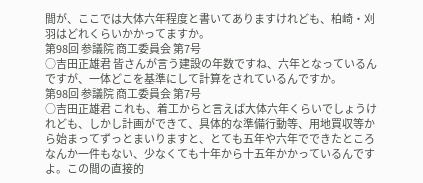間が、ここでは大体六年程度と書いてありますけれども、柏崎・刈羽はどれくらいかかってますか。
第98回 参議院 商工委員会 第7号
○吉田正雄君 皆さんが言う建設の年数ですね、六年となっているんですが、一体どこを基準にして計算をされているんですか。
第98回 参議院 商工委員会 第7号
○吉田正雄君 これも、着工からと言えば大体六年くらいでしょうけれども、しかし計画ができて、具体的な準備行動等、用地買収等から始まってずっとまいりますと、とても五年や六年でできたところなんか一件もない、少なくても十年から十五年かかっているんですよ。この間の直接的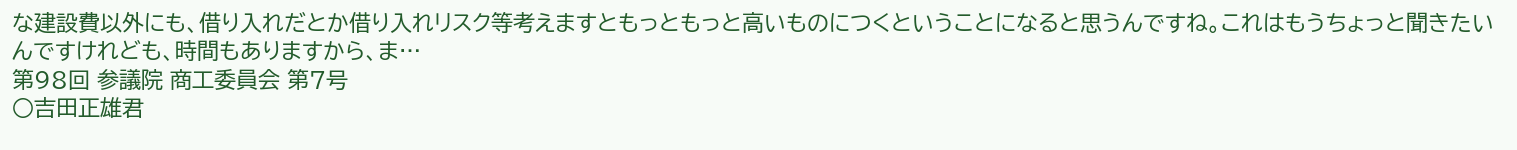な建設費以外にも、借り入れだとか借り入れリスク等考えますともっともっと高いものにつくということになると思うんですね。これはもうちょっと聞きたいんですけれども、時間もありますから、ま…
第98回 参議院 商工委員会 第7号
○吉田正雄君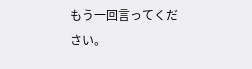もう一回言ってください。